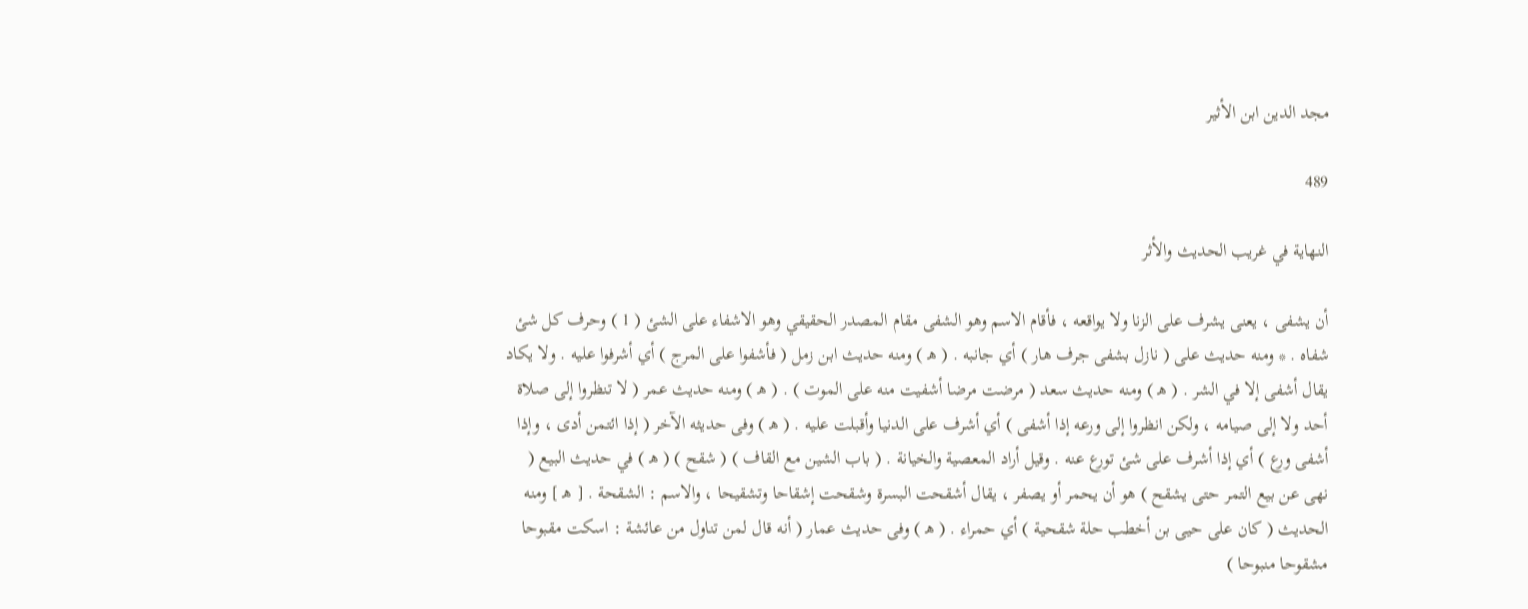مجد الدين ابن الأثير

489

النهاية في غريب الحديث والأثر

أن يشفى ، يعنى يشرف على الزنا ولا يواقعه ، فأقام الاسم وهو الشفى مقام المصدر الحقيقي وهو الاشفاء على الشئ ( 1 ) وحرف كل شئ شفاه . * ومنه حديث على ( نازل بشفى جرف هار ) أي جانبه . ( ه‍ ) ومنه حديث ابن زمل ( فأشفوا على المرج ) أي أشرفوا عليه . ولا يكاد يقال أشفى إلا في الشر . ( ه‍ ) ومنه حديث سعد ( مرضت مرضا أشفيت منه على الموت ) . ( ه‍ ) ومنه حديث عمر ( لا تنظروا إلى صلاة أحد ولا إلى صيامه ، ولكن انظروا إلى ورعه إذا أشفى ) أي أشرف على الدنيا وأقبلت عليه . ( ه‍ ) وفى حديثه الآخر ( إذا ائتمن أدى ، وإذا أشفى ورع ) أي إذا أشرف على شئ تورع عنه . وقيل أراد المعصية والخيانة . ( باب الشين مع القاف ) ( شقح ) ( ه‍ ) في حديث البيع ( نهى عن بيع التمر حتى يشقح ) هو أن يحمر أو يصفر ، يقال أشقحت البسرة وشقحت إشقاحا وتشقيحا ، والاسم : الشقحة . [ ه‍ ] ومنه الحديث ( كان على حيى بن أخطب حلة شقحية ) أي حمراء . ( ه‍ ) وفى حديث عمار ( أنه قال لمن تناول من عائشة : اسكت مقبوحا مشقوحا منبوحا )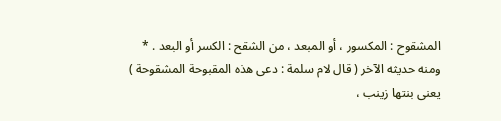المشقوح : المكسور ، أو المبعد ، من الشقح : الكسر أو البعد . * ومنه حديثه الآخر ( قال لام سلمة : دعى هذه المقبوحة المشقوحة ) يعنى بنتها زينب ،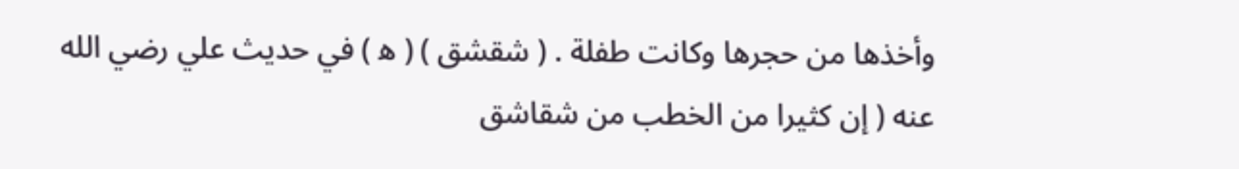وأخذها من حجرها وكانت طفلة . ( شقشق ) ( ه‍ ) في حديث علي رضي الله عنه ( إن كثيرا من الخطب من شقاشق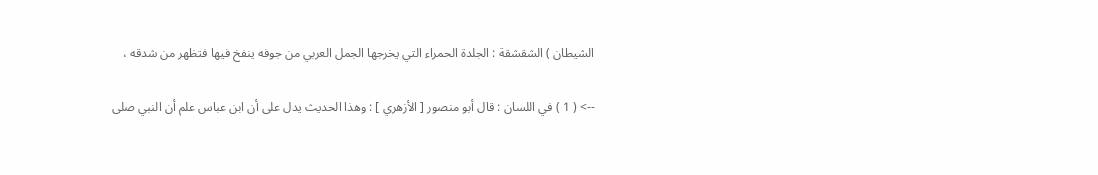الشيطان ) الشقشقة : الجلدة الحمراء التي يخرجها الجمل العربي من جوفه ينفخ فيها فتظهر من شدقه ،

--> ( 1 ) في اللسان : قال أبو منصور [ الأزهري ] : وهذا الحديث يدل على أن ابن عباس علم أن النبي صلى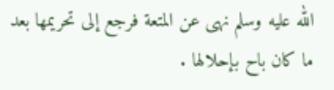الله عليه وسلم نهى عن المتعة فرجع إلى تحريمها بعد ما كان باح بإحلالها .